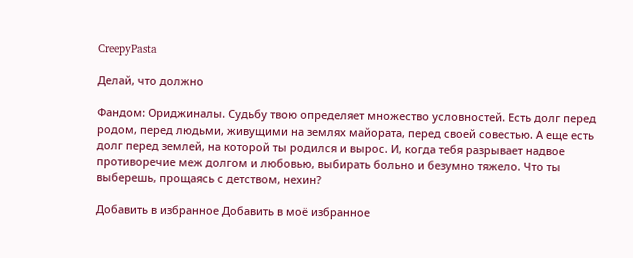CreepyPasta

Делай, что должно

Фандом: Ориджиналы. Судьбу твою определяет множество условностей. Есть долг перед родом, перед людьми, живущими на землях майората, перед своей совестью. А еще есть долг перед землей, на которой ты родился и вырос. И, когда тебя разрывает надвое противоречие меж долгом и любовью, выбирать больно и безумно тяжело. Что ты выберешь, прощаясь с детством, нехин?

Добавить в избранное Добавить в моё избранное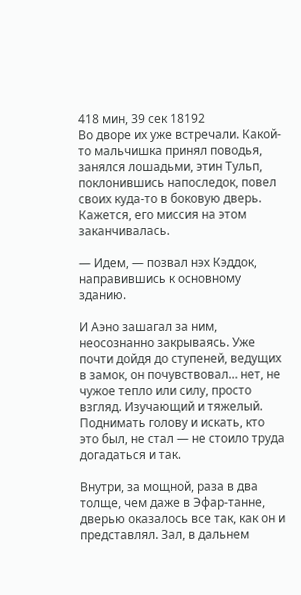418 мин, 39 сек 18192
Во дворе их уже встречали. Какой-то мальчишка принял поводья, занялся лошадьми, этин Тульп, поклонившись напоследок, повел своих куда-то в боковую дверь. Кажется, его миссия на этом заканчивалась.

— Идем, — позвал нэх Кэддок, направившись к основному зданию.

И Аэно зашагал за ним, неосознанно закрываясь. Уже почти дойдя до ступеней, ведущих в замок, он почувствовал… нет, не чужое тепло или силу, просто взгляд. Изучающий и тяжелый. Поднимать голову и искать, кто это был, не стал — не стоило труда догадаться и так.

Внутри, за мощной, раза в два толще, чем даже в Эфар-танне, дверью оказалось все так, как он и представлял. Зал, в дальнем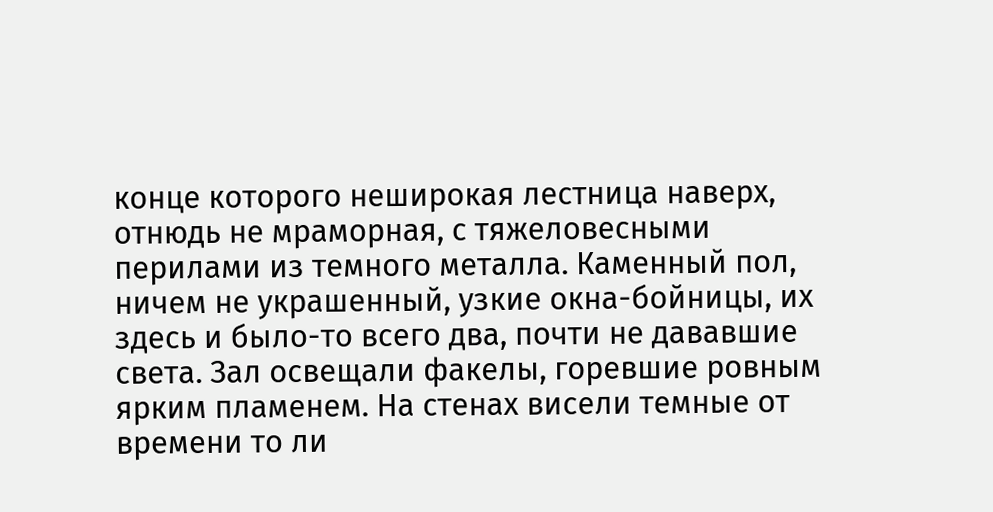конце которого неширокая лестница наверх, отнюдь не мраморная, с тяжеловесными перилами из темного металла. Каменный пол, ничем не украшенный, узкие окна-бойницы, их здесь и было-то всего два, почти не дававшие света. Зал освещали факелы, горевшие ровным ярким пламенем. На стенах висели темные от времени то ли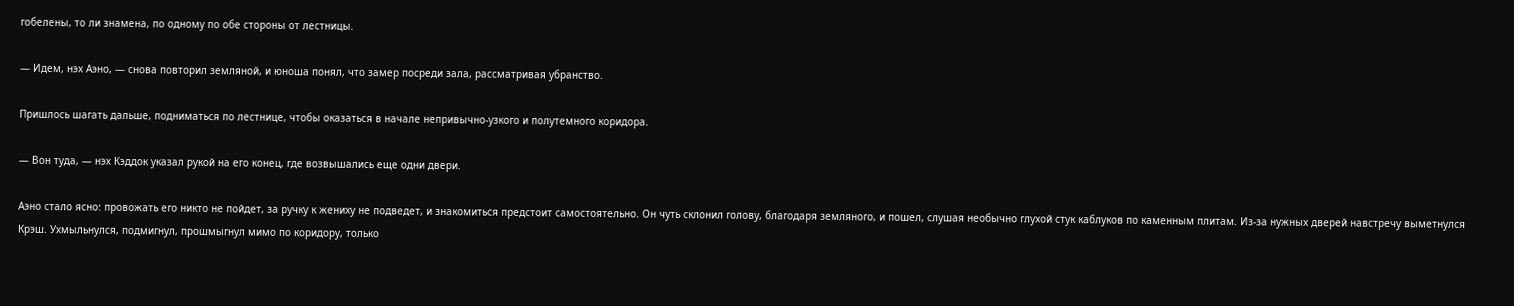гобелены, то ли знамена, по одному по обе стороны от лестницы.

— Идем, нэх Аэно, — снова повторил земляной, и юноша понял, что замер посреди зала, рассматривая убранство.

Пришлось шагать дальше, подниматься по лестнице, чтобы оказаться в начале непривычно-узкого и полутемного коридора.

— Вон туда, — нэх Кэддок указал рукой на его конец, где возвышались еще одни двери.

Аэно стало ясно: провожать его никто не пойдет, за ручку к жениху не подведет, и знакомиться предстоит самостоятельно. Он чуть склонил голову, благодаря земляного, и пошел, слушая необычно глухой стук каблуков по каменным плитам. Из-за нужных дверей навстречу выметнулся Крэш. Ухмыльнулся, подмигнул, прошмыгнул мимо по коридору, только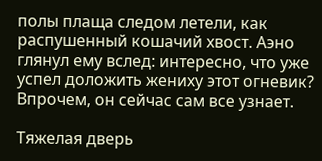полы плаща следом летели, как распушенный кошачий хвост. Аэно глянул ему вслед: интересно, что уже успел доложить жениху этот огневик? Впрочем, он сейчас сам все узнает.

Тяжелая дверь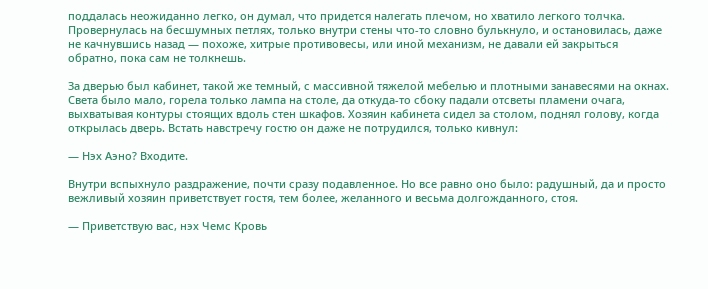поддалась неожиданно легко, он думал, что придется налегать плечом, но хватило легкого толчка. Провернулась на бесшумных петлях, только внутри стены что-то словно булькнуло, и остановилась, даже не качнувшись назад — похоже, хитрые противовесы, или иной механизм, не давали ей закрыться обратно, пока сам не толкнешь.

За дверью был кабинет, такой же темный, с массивной тяжелой мебелью и плотными занавесями на окнах. Света было мало, горела только лампа на столе, да откуда-то сбоку падали отсветы пламени очага, выхватывая контуры стоящих вдоль стен шкафов. Хозяин кабинета сидел за столом, поднял голову, когда открылась дверь. Встать навстречу гостю он даже не потрудился, только кивнул:

— Нэх Аэно? Входите.

Внутри вспыхнуло раздражение, почти сразу подавленное. Но все равно оно было: радушный, да и просто вежливый хозяин приветствует гостя, тем более, желанного и весьма долгожданного, стоя.

— Приветствую вас, нэх Чемс Кровь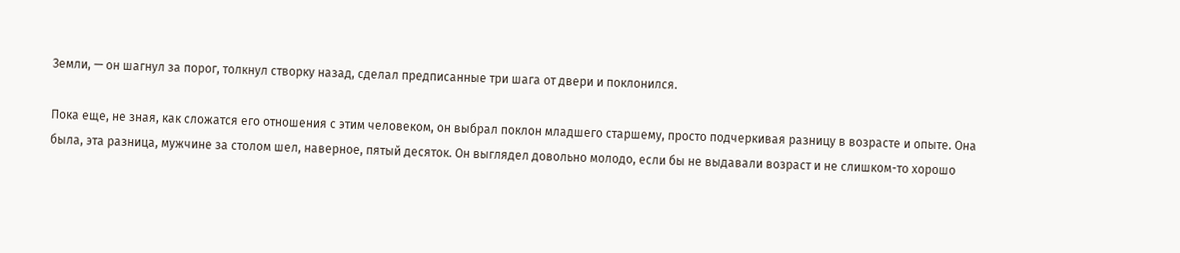Земли, — он шагнул за порог, толкнул створку назад, сделал предписанные три шага от двери и поклонился.

Пока еще, не зная, как сложатся его отношения с этим человеком, он выбрал поклон младшего старшему, просто подчеркивая разницу в возрасте и опыте. Она была, эта разница, мужчине за столом шел, наверное, пятый десяток. Он выглядел довольно молодо, если бы не выдавали возраст и не слишком-то хорошо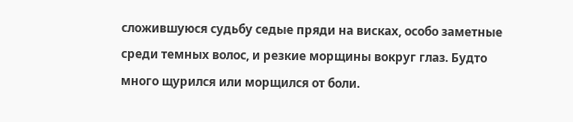сложившуюся судьбу седые пряди на висках, особо заметные среди темных волос, и резкие морщины вокруг глаз. Будто много щурился или морщился от боли.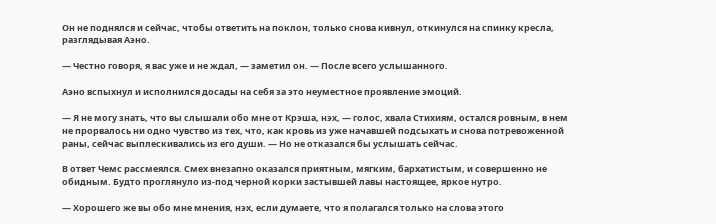Он не поднялся и сейчас, чтобы ответить на поклон, только снова кивнул, откинулся на спинку кресла, разглядывая Аэно.

— Честно говоря, я вас уже и не ждал, — заметил он. — После всего услышанного.

Аэно вспыхнул и исполнился досады на себя за это неуместное проявление эмоций.

— Я не могу знать, что вы слышали обо мне от Крэша, нэх, — голос, хвала Стихиям, остался ровным, в нем не прорвалось ни одно чувство из тех, что, как кровь из уже начавшей подсыхать и снова потревоженной раны, сейчас выплескивались из его души. — Но не отказался бы услышать сейчас.

В ответ Чемс рассмеялся. Смех внезапно оказался приятным, мягким, бархатистым, и совершенно не обидным. Будто проглянуло из-под черной корки застывшей лавы настоящее, яркое нутро.

— Хорошего же вы обо мне мнения, нэх, если думаете, что я полагался только на слова этого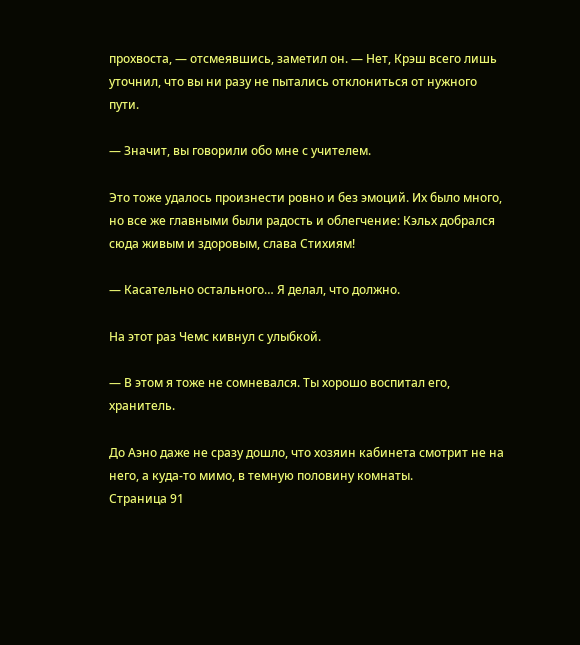прохвоста, — отсмеявшись, заметил он. — Нет, Крэш всего лишь уточнил, что вы ни разу не пытались отклониться от нужного пути.

— Значит, вы говорили обо мне с учителем.

Это тоже удалось произнести ровно и без эмоций. Их было много, но все же главными были радость и облегчение: Кэльх добрался сюда живым и здоровым, слава Стихиям!

— Касательно остального… Я делал, что должно.

На этот раз Чемс кивнул с улыбкой.

— В этом я тоже не сомневался. Ты хорошо воспитал его, хранитель.

До Аэно даже не сразу дошло, что хозяин кабинета смотрит не на него, а куда-то мимо, в темную половину комнаты.
Страница 91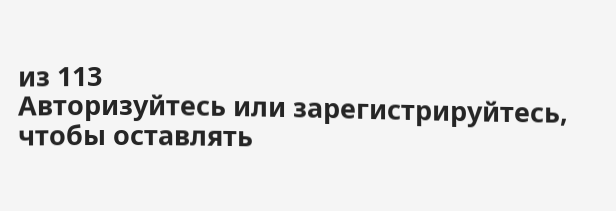из 113
Авторизуйтесь или зарегистрируйтесь, чтобы оставлять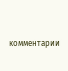комментарии